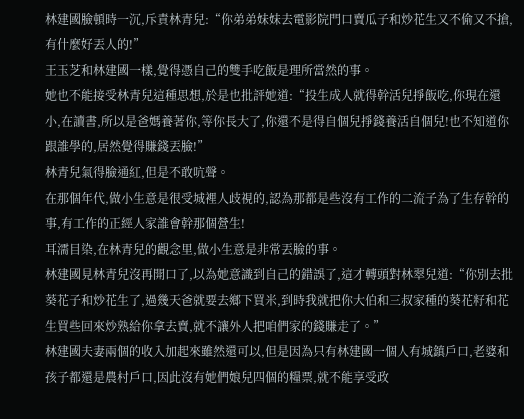林建國臉頓時一沉,斥責林青兒:“你弟弟妹妹去電影院門口賣瓜子和炒花生又不偷又不搶,有什麼好丟人的!”
王玉芝和林建國一樣,覺得憑自己的雙手吃飯是理所當然的事。
她也不能接受林青兒這種思想,於是也批評她道:“投生成人就得幹活兒掙飯吃,你現在還小,在讀書,所以是爸媽養著你,等你長大了,你還不是得自個兒掙錢養活自個兒!也不知道你跟誰學的,居然覺得賺錢丟臉!”
林青兒氣得臉通紅,但是不敢吭聲。
在那個年代,做小生意是很受城裡人歧視的,認為那都是些沒有工作的二流子為了生存幹的事,有工作的正經人家誰會幹那個營生!
耳濡目染,在林青兒的觀念里,做小生意是非常丟臉的事。
林建國見林青兒沒再開口了,以為她意識到自己的錯誤了,這才轉頭對林翠兒道:“你別去批葵花子和炒花生了,過幾天爸就要去鄉下買米,到時我就把你大伯和三叔家種的葵花籽和花生買些回來炒熟給你拿去賣,就不讓外人把咱們家的錢賺走了。”
林建國夫妻兩個的收入加起來雖然還可以,但是因為只有林建國一個人有城鎮戶口,老婆和孩子都還是農村戶口,因此沒有她們娘兒四個的糧票,就不能享受政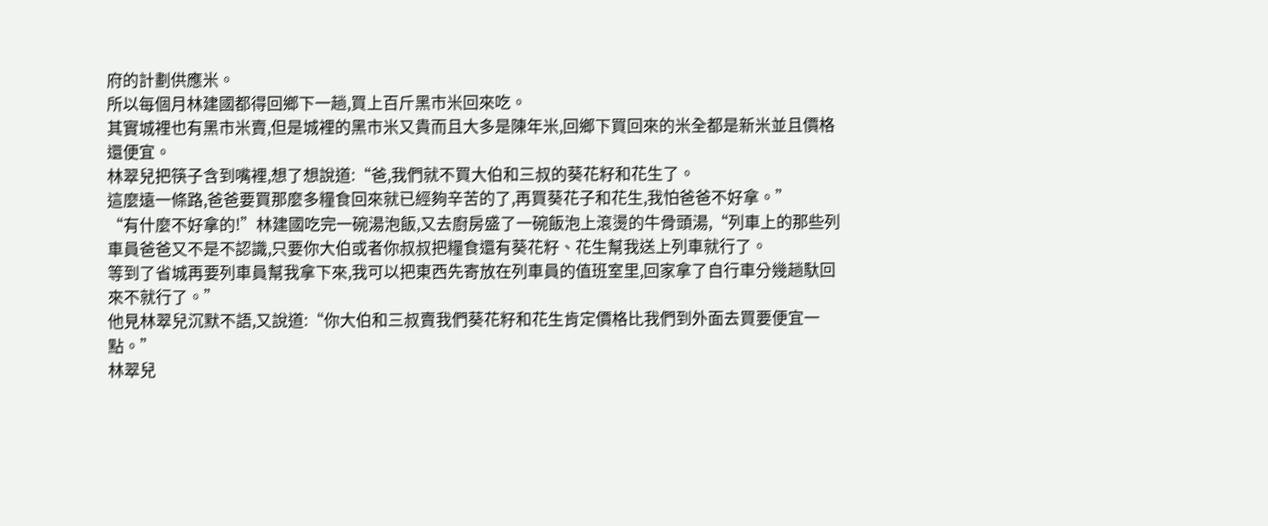府的計劃供應米。
所以每個月林建國都得回鄉下一趟,買上百斤黑市米回來吃。
其實城裡也有黑市米賣,但是城裡的黑市米又貴而且大多是陳年米,回鄉下買回來的米全都是新米並且價格還便宜。
林翠兒把筷子含到嘴裡,想了想說道:“爸,我們就不買大伯和三叔的葵花籽和花生了。
這麼遠一條路,爸爸要買那麼多糧食回來就已經夠辛苦的了,再買葵花子和花生,我怕爸爸不好拿。”
“有什麼不好拿的!”林建國吃完一碗湯泡飯,又去廚房盛了一碗飯泡上滾燙的牛骨頭湯,“列車上的那些列車員爸爸又不是不認識,只要你大伯或者你叔叔把糧食還有葵花籽、花生幫我送上列車就行了。
等到了省城再要列車員幫我拿下來,我可以把東西先寄放在列車員的值班室里,回家拿了自行車分幾趟馱回來不就行了。”
他見林翠兒沉默不語,又說道:“你大伯和三叔賣我們葵花籽和花生肯定價格比我們到外面去買要便宜一點。”
林翠兒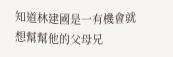知道林建國是一有機會就想幫幫他的父母兄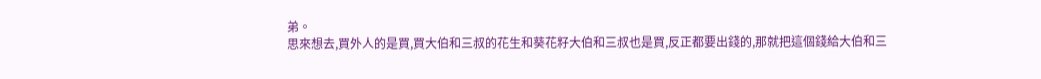弟。
思來想去,買外人的是買,買大伯和三叔的花生和葵花籽大伯和三叔也是買,反正都要出錢的,那就把這個錢給大伯和三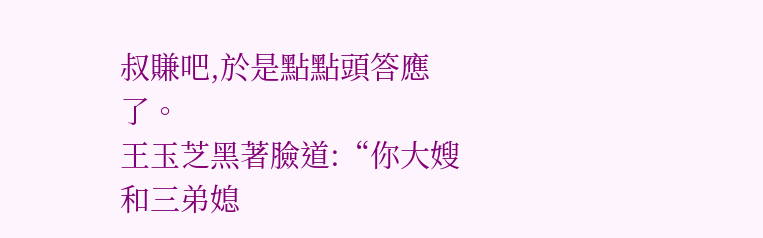叔賺吧,於是點點頭答應了。
王玉芝黑著臉道:“你大嫂和三弟媳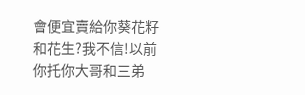會便宜賣給你葵花籽和花生?我不信!以前你托你大哥和三弟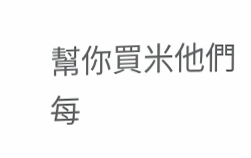幫你買米他們每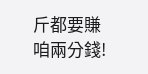斤都要賺咱兩分錢!